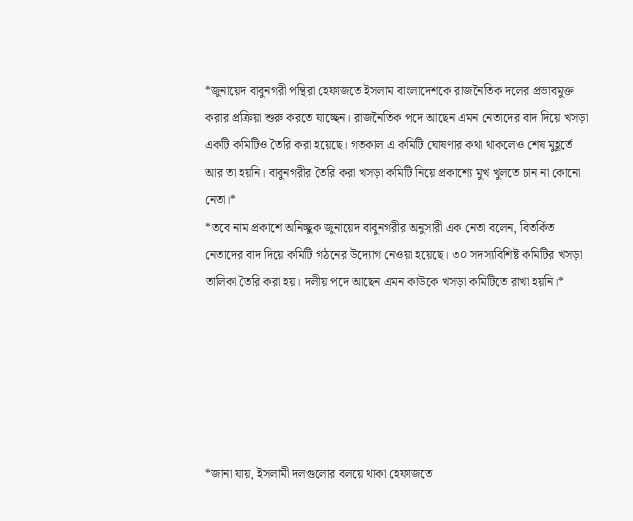*জুনায়েদ বাবুনগরী পন্থিরা হেফাজতে ইসলাম বাংলাদেশকে রাজনৈতিক দলের প্রভাবমুক্ত করার প্রক্রিয়া শুরু করতে যাচ্ছেন। রাজনৈতিক পদে আছেন এমন নেতাদের বাদ দিয়ে খসড়া একটি কমিটিও তৈরি করা হয়েছে। গতকাল এ কমিটি ঘোষণার কথা থাকলেও শেষ মুহূর্তে আর তা হয়নি। বাবুনগরীর তৈরি করা খসড়া কমিটি নিয়ে প্রকাশ্যে মুখ খুলতে চান না কোনো নেতা।*
*তবে নাম প্রকাশে অনিচ্ছুক জুনায়েদ বাবুনগরীর অনুসারী এক নেতা বলেন, বিতর্কিত নেতাদের বাদ দিয়ে কমিটি গঠনের উদ্যোগ নেওয়া হয়েছে। ৩০ সদস্যবিশিষ্ট কমিটির খসড়া তালিকা তৈরি করা হয়। দলীয় পদে আছেন এমন কাউকে খসড়া কমিটিতে রাখা হয়নি।*






*জানা যায়, ইসলামী দলগুলোর বলয়ে থাকা হেফাজতে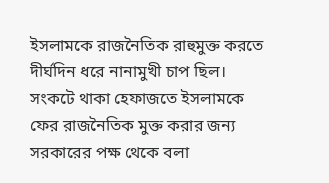ইসলামকে রাজনৈতিক রাহুমুক্ত করতে দীর্ঘদিন ধরে নানামুখী চাপ ছিল। সংকটে থাকা হেফাজতে ইসলামকে ফের রাজনৈতিক মুক্ত করার জন্য সরকারের পক্ষ থেকে বলা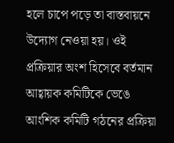হলে চাপে পড়ে তা বাস্তবায়নে উদ্যোগ নেওয়া হয়। ওই প্রক্রিয়ার অংশ হিসেবে বর্তমান আহ্বায়ক কমিটিকে ভেঙে আংশিক কমিটি গঠনের প্রক্রিয়া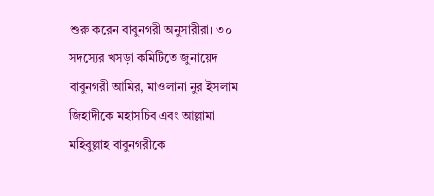শুরু করেন বাবুনগরী অনুসারীরা। ৩০ সদস্যের খসড়া কমিটিতে জুনায়েদ বাবুনগরী আমির, মাওলানা নুর ইসলাম জিহাদীকে মহাসচিব এবং আল্লামা মহিবুল্লাহ বাবুনগরীকে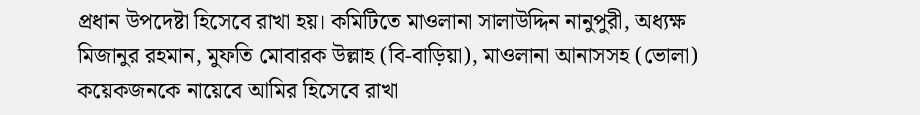প্রধান উপদেষ্টা হিসেবে রাখা হয়। কমিটিতে মাওলানা সালাউদ্দিন নানুপুরী, অধ্যক্ষ মিজানুর রহমান, মুফতি মোবারক উল্লাহ (বি-বাড়িয়া), মাওলানা আনাসসহ (ভোলা) কয়েকজনকে নায়েবে আমির হিসেবে রাখা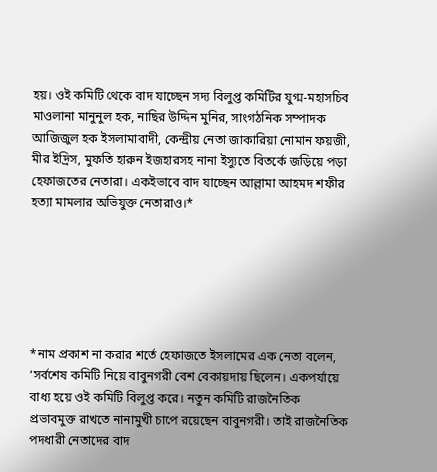হয়। ওই কমিটি থেকে বাদ যাচ্ছেন সদ্য বিলুপ্ত কমিটির যুগ্ম-মহাসচিব মাওলানা মানুনুল হক, নাছির উদ্দিন মুনির, সাংগঠনিক সম্পাদক আজিজুল হক ইসলামাবাদী, কেন্দ্রীয় নেতা জাকারিয়া নোমান ফয়জী, মীর ইদ্রিস, মুফতি হারুন ইজহারসহ নানা ইস্যুতে বিতর্কে জড়িয়ে পড়া হেফাজতের নেতারা। একইভাবে বাদ যাচ্ছেন আল্লামা আহমদ শফীর হত্যা মামলার অভিযুক্ত নেতারাও।*






*নাম প্রকাশ না করার শর্তে হেফাজতে ইসলামের এক নেতা বলেন, ‘সর্বশেষ কমিটি নিয়ে বাবুনগরী বেশ বেকায়দায় ছিলেন। একপর্যায়ে বাধ্য হয়ে ওই কমিটি বিলুপ্ত করে। নতুন কমিটি রাজনৈতিক প্রভাবমুক্ত রাখতে নানামুখী চাপে রয়েছেন বাবুনগরী। তাই রাজনৈতিক পদধারী নেতাদের বাদ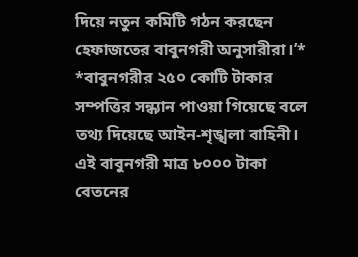দিয়ে নতুন কমিটি গঠন করছেন হেফাজতের বাবুনগরী অনুসারীরা।’*
*বাবুনগরীর ২৫০ কোটি টাকার সম্পত্তির সন্ধ্যান পাওয়া গিয়েছে বলে তথ্য দিয়েছে আইন-শৃঙ্খলা বাহিনী। এই বাবুনগরী মাত্র ৮০০০ টাকা বেতনের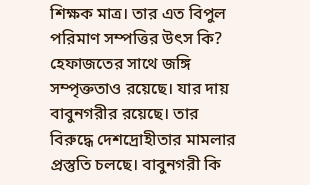শিক্ষক মাত্র। তার এত বিপুল পরিমাণ সম্পত্তির উৎস কি? হেফাজতের সাথে জঙ্গি সম্পৃক্ততাও রয়েছে। যার দায় বাবুনগরীর রয়েছে। তার বিরুদ্ধে দেশদ্রোহীতার মামলার প্রস্তুতি চলছে। বাবুনগরী কি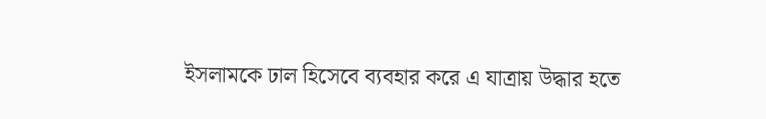ইসলামকে ঢাল হিসেবে ব্যবহার করে এ যাত্রায় উদ্ধার হতে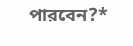পারবেন?*